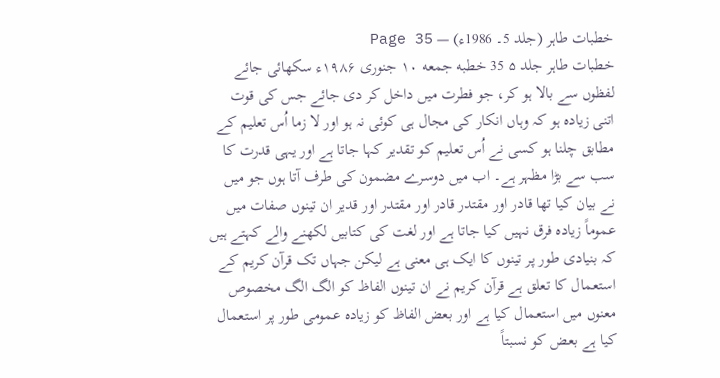خطبات طاہر (جلد 5۔ 1986ء) — Page 35
خطبات طاہر جلد ۵ 35 خطبه جمعه ۱۰ جنوری ۱۹۸۶ء سکھائی جائے لفظوں سے بالا ہو کر، جو فطرت میں داخل کر دی جائے جس کی قوت اتنی زیادہ ہو کہ وہاں انکار کی مجال ہی کوئی نہ ہو اور لا زما اُس تعلیم کے مطابق چلنا ہو کسی نے اُس تعلیم کو تقدیر کہا جاتا ہے اور یہی قدرت کا سب سے بڑا مظہر ہے۔ اب میں دوسرے مضمون کی طرف آتا ہوں جو میں نے بیان کیا تھا قادر اور مقتدر قادر اور مقتدر اور قدیر ان تینوں صفات میں عموماً زیادہ فرق نہیں کیا جاتا ہے اور لغت کی کتابیں لکھنے والے کہتے ہیں کہ بنیادی طور پر تینوں کا ایک ہی معنی ہے لیکن جہاں تک قرآن کریم کے استعمال کا تعلق ہے قرآن کریم نے ان تینوں الفاظ کو الگ الگ مخصوص معنوں میں استعمال کیا ہے اور بعض الفاظ کو زیادہ عمومی طور پر استعمال کیا ہے بعض کو نسبتاً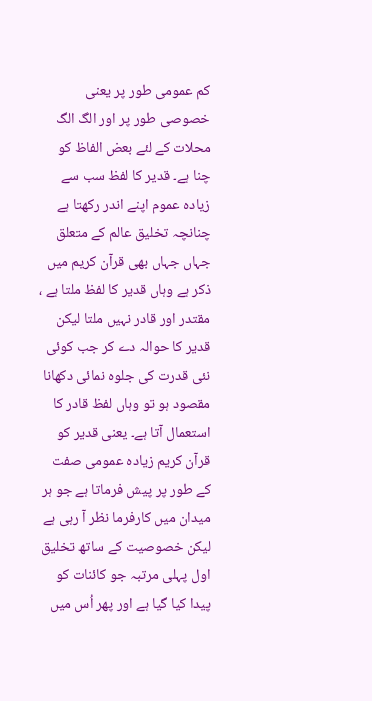کم عمومی طور پر یعنی خصوصی طور پر اور الگ الگ محلات کے لئے بعض الفاظ کو چنا ہے۔ قدیر کا لفظ سب سے زیادہ عموم اپنے اندر رکھتا ہے چنانچہ تخلیق عالم کے متعلق جہاں جہاں بھی قرآن کریم میں ذکر ہے وہاں قدیر کا لفظ ملتا ہے ، مقتدر اور قادر نہیں ملتا لیکن قدیر کا حوالہ دے کر جب کوئی نئی قدرت کی جلوہ نمائی دکھانا مقصود ہو تو وہاں لفظ قادر کا استعمال آتا ہے۔ یعنی قدیر کو قرآن کریم زیادہ عمومی صفت کے طور پر پیش فرماتا ہے جو ہر میدان میں کارفرما نظر آ رہی ہے لیکن خصوصیت کے ساتھ تخلیق اول پہلی مرتبہ جو کائنات کو پیدا کیا گیا ہے اور پھر اُس میں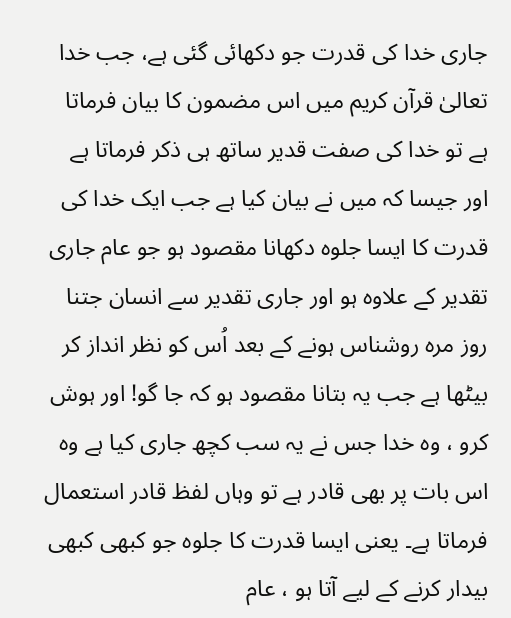جاری خدا کی قدرت جو دکھائی گئی ہے، جب خدا تعالیٰ قرآن کریم میں اس مضمون کا بیان فرماتا ہے تو خدا کی صفت قدیر ساتھ ہی ذکر فرماتا ہے اور جیسا کہ میں نے بیان کیا ہے جب ایک خدا کی قدرت کا ایسا جلوہ دکھانا مقصود ہو جو عام جاری تقدیر کے علاوہ ہو اور جاری تقدیر سے انسان جتنا روز مرہ روشناس ہونے کے بعد اُس کو نظر انداز کر بیٹھا ہے جب یہ بتانا مقصود ہو کہ جا گو! اور ہوش کرو ، وہ خدا جس نے یہ سب کچھ جاری کیا ہے وہ اس بات پر بھی قادر ہے تو وہاں لفظ قادر استعمال فرماتا ہے۔ یعنی ایسا قدرت کا جلوہ جو کبھی کبھی بیدار کرنے کے لیے آتا ہو ، عام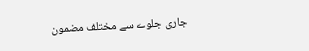جاری جلوے سے مختلف مضمون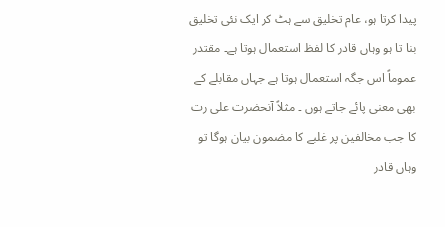پیدا کرتا ہو، عام تخلیق سے ہٹ کر ایک نئی تخلیق بنا تا ہو وہاں قادر کا لفظ استعمال ہوتا ہے۔ مقتدر عموماً اس جگہ استعمال ہوتا ہے جہاں مقابلے کے بھی معنی پائے جاتے ہوں ۔ مثلاً آنحضرت علی رت کا جب مخالفین پر غلبے کا مضمون بیان ہوگا تو وہاں قادر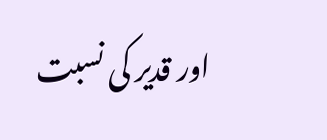اور قدیر کی نسبت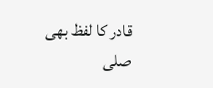قادر کا لفظ بھی صلى